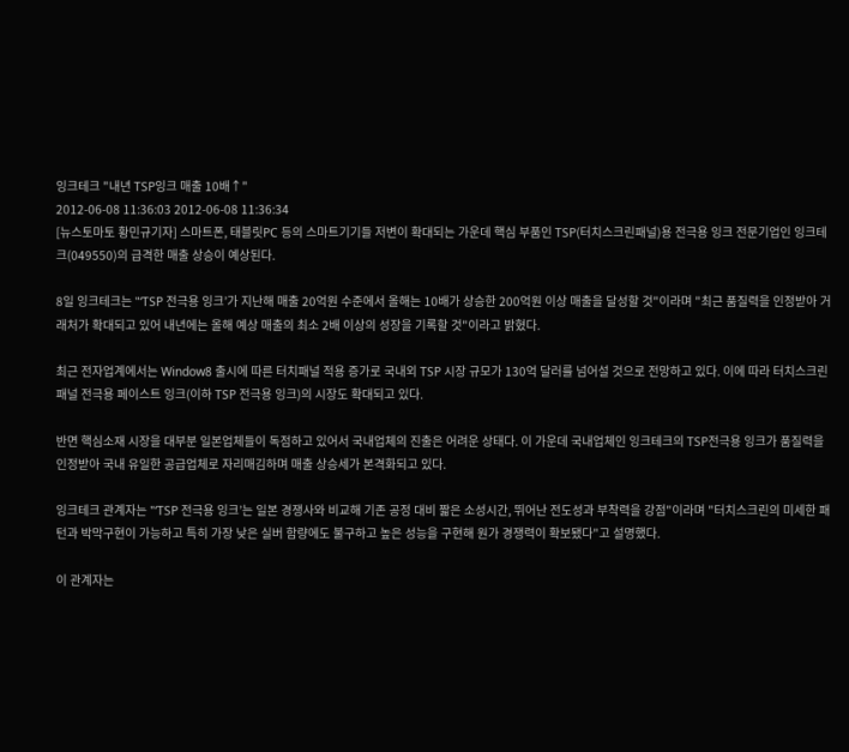잉크테크 "내년 TSP잉크 매출 10배↑"
2012-06-08 11:36:03 2012-06-08 11:36:34
[뉴스토마토 황민규기자] 스마트폰, 태블릿PC 등의 스마트기기들 저변이 확대되는 가운데 핵심 부품인 TSP(터치스크린패널)용 전극용 잉크 전문기업인 잉크테크(049550)의 급격한 매출 상승이 예상된다.

8일 잉크테크는 "‘TSP 전극용 잉크’가 지난해 매출 20억원 수준에서 올해는 10배가 상승한 200억원 이상 매출을 달성할 것"이라며 "최근 품질력을 인정받아 거래처가 확대되고 있어 내년에는 올해 예상 매출의 최소 2배 이상의 성장을 기록할 것"이라고 밝혔다.

최근 전자업계에서는 Window8 출시에 따른 터치패널 적용 증가로 국내외 TSP 시장 규모가 130억 달러를 넘어설 것으로 전망하고 있다. 이에 따라 터치스크린 패널 전극용 페이스트 잉크(이하 TSP 전극용 잉크)의 시장도 확대되고 있다.

반면 핵심소재 시장을 대부분 일본업체들이 독점하고 있어서 국내업체의 진출은 어려운 상태다. 이 가운데 국내업체인 잉크테크의 TSP전극용 잉크가 품질력을 인정받아 국내 유일한 공급업체로 자리매김하며 매출 상승세가 본격화되고 있다.

잉크테크 관계자는 "‘TSP 전극용 잉크’는 일본 경쟁사와 비교해 기존 공정 대비 짧은 소성시간, 뛰어난 전도성과 부착력을 강점"이라며 "터치스크린의 미세한 패턴과 박막구현이 가능하고 특히 가장 낮은 실버 함량에도 불구하고 높은 성능을 구현해 원가 경쟁력이 확보됐다"고 설명했다.

이 관계자는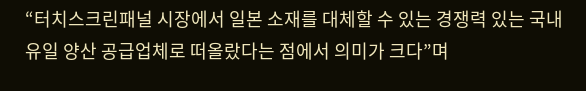“터치스크린패널 시장에서 일본 소재를 대체할 수 있는 경쟁력 있는 국내 유일 양산 공급업체로 떠올랐다는 점에서 의미가 크다”며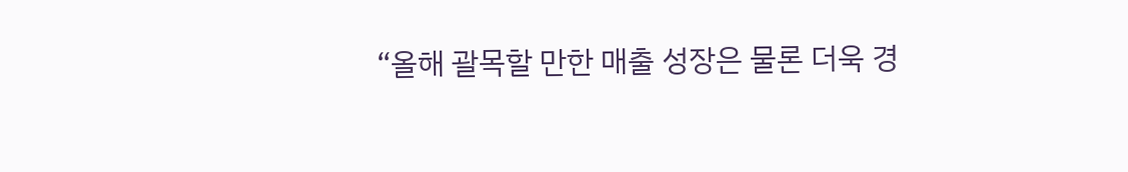“올해 괄목할 만한 매출 성장은 물론 더욱 경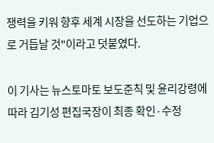쟁력을 키워 향후 세계 시장을 선도하는 기업으로 거듭날 것"이라고 덧붙였다.

이 기사는 뉴스토마토 보도준칙 및 윤리강령에 따라 김기성 편집국장이 최종 확인·수정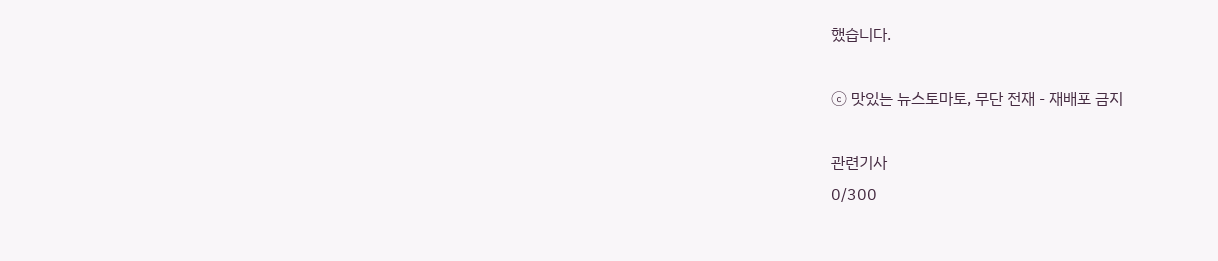했습니다.

ⓒ 맛있는 뉴스토마토, 무단 전재 - 재배포 금지

관련기사
0/300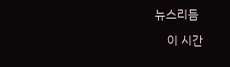뉴스리듬

    이 시간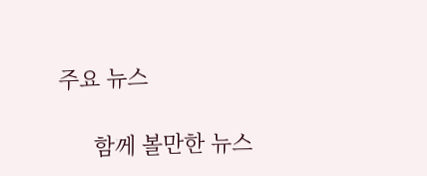주요 뉴스

      함께 볼만한 뉴스